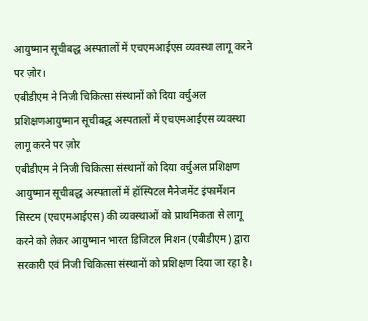आयुष्मान सूचीबद्ध अस्पतालों में एचएमआईएस व्यवस्था लागू करने पर ज़ोर।
एबीडीएम ने निजी चिकित्सा संस्थानों को दिया वर्चुअल प्रशिक्षणआयुष्मान सूचीबद्ध अस्पतालों में एचएमआईएस व्यवस्था लागू करने पर ज़ोर
एबीडीएम ने निजी चिकित्सा संस्थानों को दिया वर्चुअल प्रशिक्षण
आयुष्मान सूचीबद्ध अस्पतालों में हॉस्पिटल मैनेजमेंट इंफार्मेशन सिस्टम (एचएमआईएस) की व्यवस्थाओं को प्राथमिकता से लागू करने को लेकर आयुष्मान भारत डिजिटल मिशन (एबीडीएम) द्वारा सरकारी एवं निजी चिकित्सा संस्थानों को प्रशिक्षण दिया जा रहा है।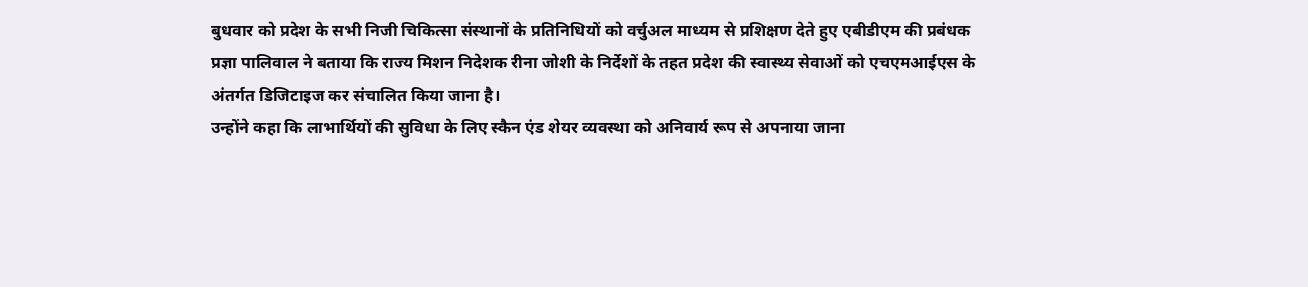बुधवार को प्रदेश के सभी निजी चिकित्सा संस्थानों के प्रतिनिधियों को वर्चुअल माध्यम से प्रशिक्षण देते हुए एबीडीएम की प्रबंधक प्रज्ञा पालिवाल ने बताया कि राज्य मिशन निदेशक रीना जोशी के निर्देशों के तहत प्रदेश की स्वास्थ्य सेवाओं को एचएमआईएस के अंतर्गत डिजिटाइज कर संचालित किया जाना है।
उन्होंने कहा कि लाभार्थियों की सुविधा के लिए स्कैन एंड शेयर व्यवस्था को अनिवार्य रूप से अपनाया जाना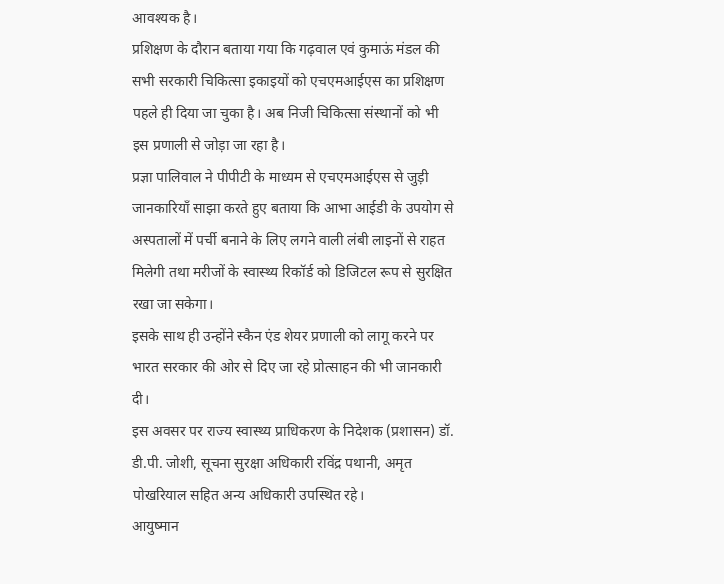आवश्यक है।
प्रशिक्षण के दौरान बताया गया कि गढ़वाल एवं कुमाऊं मंडल की सभी सरकारी चिकित्सा इकाइयों को एचएमआईएस का प्रशिक्षण पहले ही दिया जा चुका है। अब निजी चिकित्सा संस्थानों को भी इस प्रणाली से जोड़ा जा रहा है।
प्रज्ञा पालिवाल ने पीपीटी के माध्यम से एचएमआईएस से जुड़ी जानकारियाँ साझा करते हुए बताया कि आभा आईडी के उपयोग से अस्पतालों में पर्ची बनाने के लिए लगने वाली लंबी लाइनों से राहत मिलेगी तथा मरीजों के स्वास्थ्य रिकॉर्ड को डिजिटल रूप से सुरक्षित रखा जा सकेगा।
इसके साथ ही उन्होंने स्कैन एंड शेयर प्रणाली को लागू करने पर भारत सरकार की ओर से दिए जा रहे प्रोत्साहन की भी जानकारी दी।
इस अवसर पर राज्य स्वास्थ्य प्राधिकरण के निदेशक (प्रशासन) डॉ. डी.पी. जोशी, सूचना सुरक्षा अधिकारी रविंद्र पथानी, अमृत पोखरियाल सहित अन्य अधिकारी उपस्थित रहे।
आयुष्मान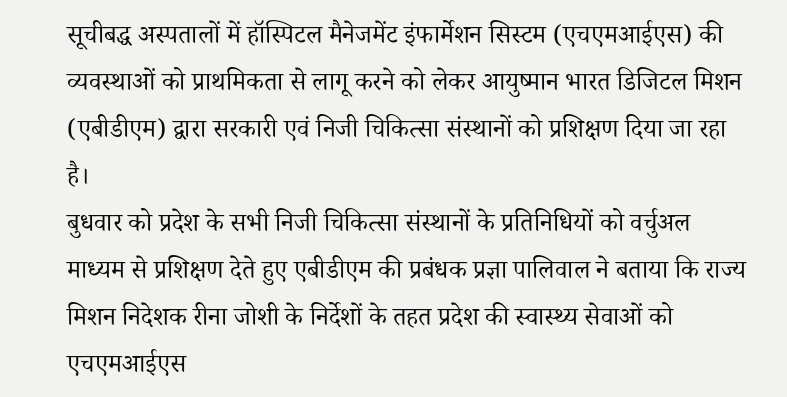सूचीबद्ध अस्पतालों में हॉस्पिटल मैनेजमेंट इंफार्मेशन सिस्टम (एचएमआईएस) की व्यवस्थाओं को प्राथमिकता से लागू करने को लेकर आयुष्मान भारत डिजिटल मिशन (एबीडीएम) द्वारा सरकारी एवं निजी चिकित्सा संस्थानों को प्रशिक्षण दिया जा रहा है।
बुधवार को प्रदेश के सभी निजी चिकित्सा संस्थानों के प्रतिनिधियों को वर्चुअल माध्यम से प्रशिक्षण देते हुए एबीडीएम की प्रबंधक प्रज्ञा पालिवाल ने बताया कि राज्य मिशन निदेशक रीना जोशी के निर्देशों के तहत प्रदेश की स्वास्थ्य सेवाओं को एचएमआईएस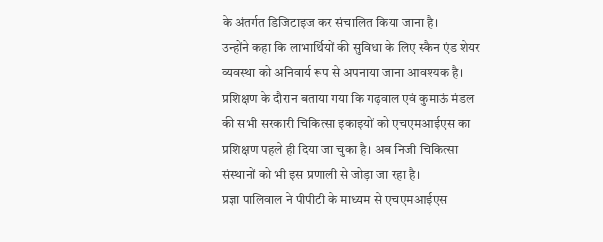के अंतर्गत डिजिटाइज कर संचालित किया जाना है।
उन्होंने कहा कि लाभार्थियों की सुविधा के लिए स्कैन एंड शेयर व्यवस्था को अनिवार्य रूप से अपनाया जाना आवश्यक है।
प्रशिक्षण के दौरान बताया गया कि गढ़वाल एवं कुमाऊं मंडल की सभी सरकारी चिकित्सा इकाइयों को एचएमआईएस का प्रशिक्षण पहले ही दिया जा चुका है। अब निजी चिकित्सा संस्थानों को भी इस प्रणाली से जोड़ा जा रहा है।
प्रज्ञा पालिवाल ने पीपीटी के माध्यम से एचएमआईएस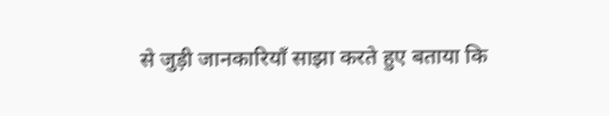से जुड़ी जानकारियाँ साझा करते हुए बताया कि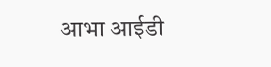आभा आईडी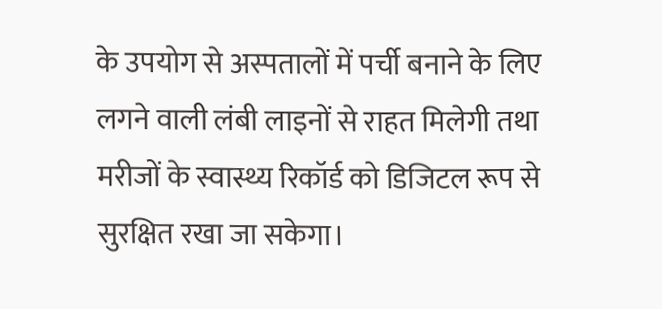के उपयोग से अस्पतालों में पर्ची बनाने के लिए लगने वाली लंबी लाइनों से राहत मिलेगी तथा मरीजों के स्वास्थ्य रिकॉर्ड को डिजिटल रूप से सुरक्षित रखा जा सकेगा।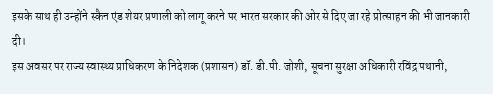इसके साथ ही उन्होंने स्कैन एंड शेयर प्रणाली को लागू करने पर भारत सरकार की ओर से दिए जा रहे प्रोत्साहन की भी जानकारी दी।
इस अवसर पर राज्य स्वास्थ्य प्राधिकरण के निदेशक (प्रशासन) डॉ. डी.पी. जोशी, सूचना सुरक्षा अधिकारी रविंद्र पथानी,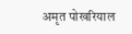अमृत पोखरियाल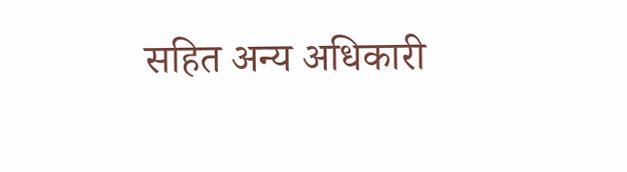सहित अन्य अधिकारी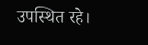उपस्थित रहे।